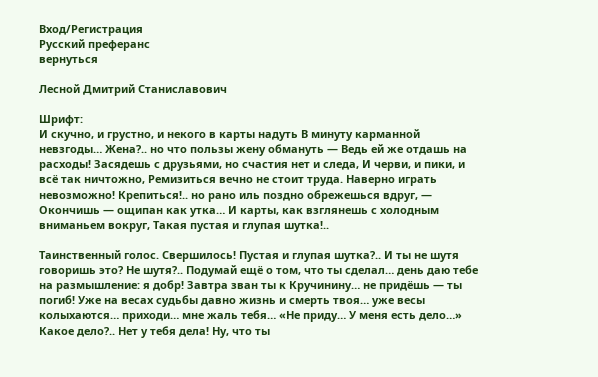Вход/Регистрация
Русский преферанс
вернуться

Лесной Дмитрий Станиславович

Шрифт:
И скучно, и грустно, и некого в карты надуть В минуту карманной невзгоды… Жена?.. но что пользы жену обмануть — Ведь ей же отдашь на расходы! Засядешь с друзьями, но счастия нет и следа, И черви, и пики, и всё так ничтожно, Ремизиться вечно не стоит труда. Наверно играть невозможно! Крепиться!.. но рано иль поздно обрежешься вдруг, — Окончишь — ощипан как утка… И карты, как взглянешь с холодным вниманьем вокруг, Такая пустая и глупая шутка!..

Таинственный голос. Свершилось! Пустая и глупая шутка?.. И ты не шутя говоришь это? Не шутя?.. Подумай ещё о том, что ты сделал… день даю тебе на размышление: я добр! Завтра зван ты к Кручинину… не придёшь — ты погиб! Уже на весах судьбы давно жизнь и смерть твоя… уже весы колыхаются… приходи… мне жаль тебя… «Не приду… У меня есть дело…» Какое дело?.. Нет у тебя дела! Ну, что ты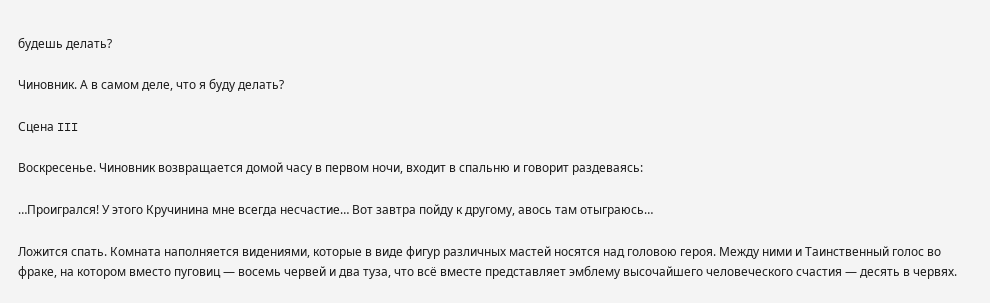будешь делать?

Чиновник. А в самом деле, что я буду делать?

Сцена III

Воскресенье. Чиновник возвращается домой часу в первом ночи, входит в спальню и говорит раздеваясь:

…Проигрался! У этого Кручинина мне всегда несчастие… Вот завтра пойду к другому, авось там отыграюсь…

Ложится спать. Комната наполняется видениями, которые в виде фигур различных мастей носятся над головою героя. Между ними и Таинственный голос во фраке, на котором вместо пуговиц — восемь червей и два туза, что всё вместе представляет эмблему высочайшего человеческого счастия — десять в червях.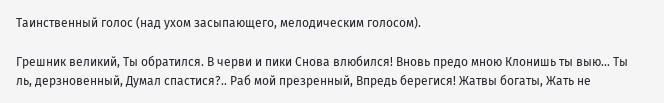Таинственный голос (над ухом засыпающего, мелодическим голосом).

Грешник великий, Ты обратился. В черви и пики Снова влюбился! Вновь предо мною Клонишь ты выю… Ты ль, дерзновенный, Думал спастися?.. Раб мой презренный, Впредь берегися! Жатвы богаты, Жать не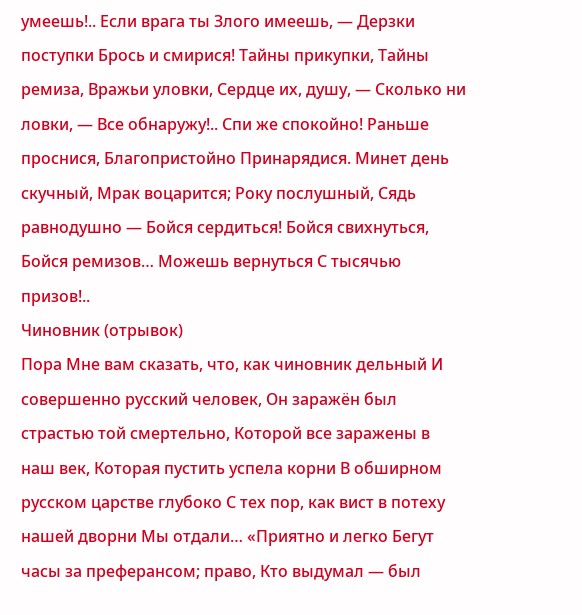умеешь!.. Если врага ты Злого имеешь, — Дерзки поступки Брось и смирися! Тайны прикупки, Тайны ремиза, Вражьи уловки, Сердце их, душу, — Сколько ни ловки, — Все обнаружу!.. Спи же спокойно! Раньше проснися, Благопристойно Принарядися. Минет день скучный, Мрак воцарится; Року послушный, Сядь равнодушно — Бойся сердиться! Бойся свихнуться, Бойся ремизов… Можешь вернуться С тысячью призов!..
Чиновник (отрывок)
Пора Мне вам сказать, что, как чиновник дельный И совершенно русский человек, Он заражён был страстью той смертельно, Которой все заражены в наш век, Которая пустить успела корни В обширном русском царстве глубоко С тех пор, как вист в потеху нашей дворни Мы отдали… «Приятно и легко Бегут часы за преферансом; право, Кто выдумал — был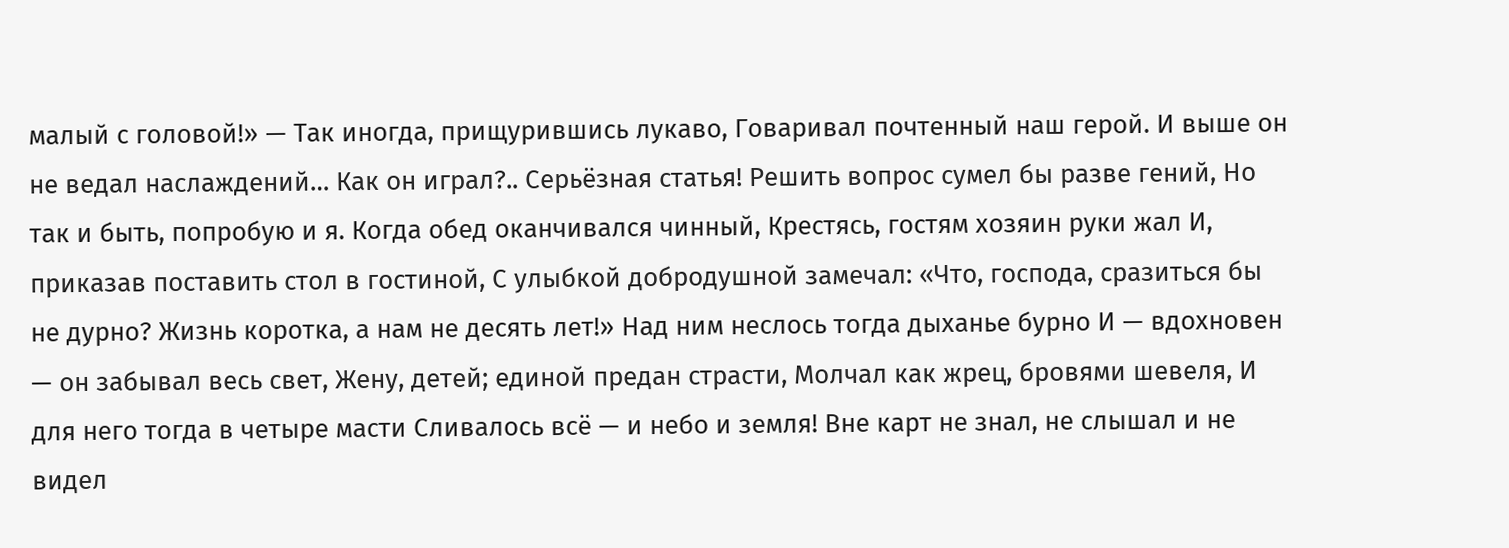малый с головой!» — Так иногда, прищурившись лукаво, Говаривал почтенный наш герой. И выше он не ведал наслаждений… Как он играл?.. Серьёзная статья! Решить вопрос сумел бы разве гений, Но так и быть, попробую и я. Когда обед оканчивался чинный, Крестясь, гостям хозяин руки жал И, приказав поставить стол в гостиной, С улыбкой добродушной замечал: «Что, господа, сразиться бы не дурно? Жизнь коротка, а нам не десять лет!» Над ним неслось тогда дыханье бурно И — вдохновен — он забывал весь свет, Жену, детей; единой предан страсти, Молчал как жрец, бровями шевеля, И для него тогда в четыре масти Сливалось всё — и небо и земля! Вне карт не знал, не слышал и не видел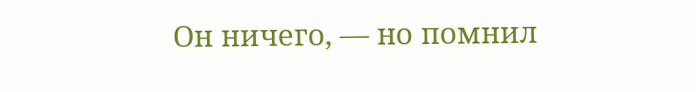Он ничего, — но помнил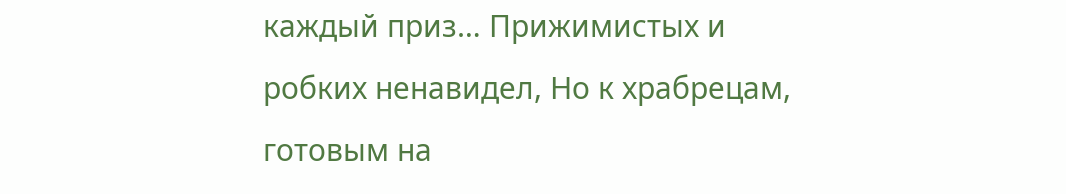каждый приз… Прижимистых и робких ненавидел, Но к храбрецам, готовым на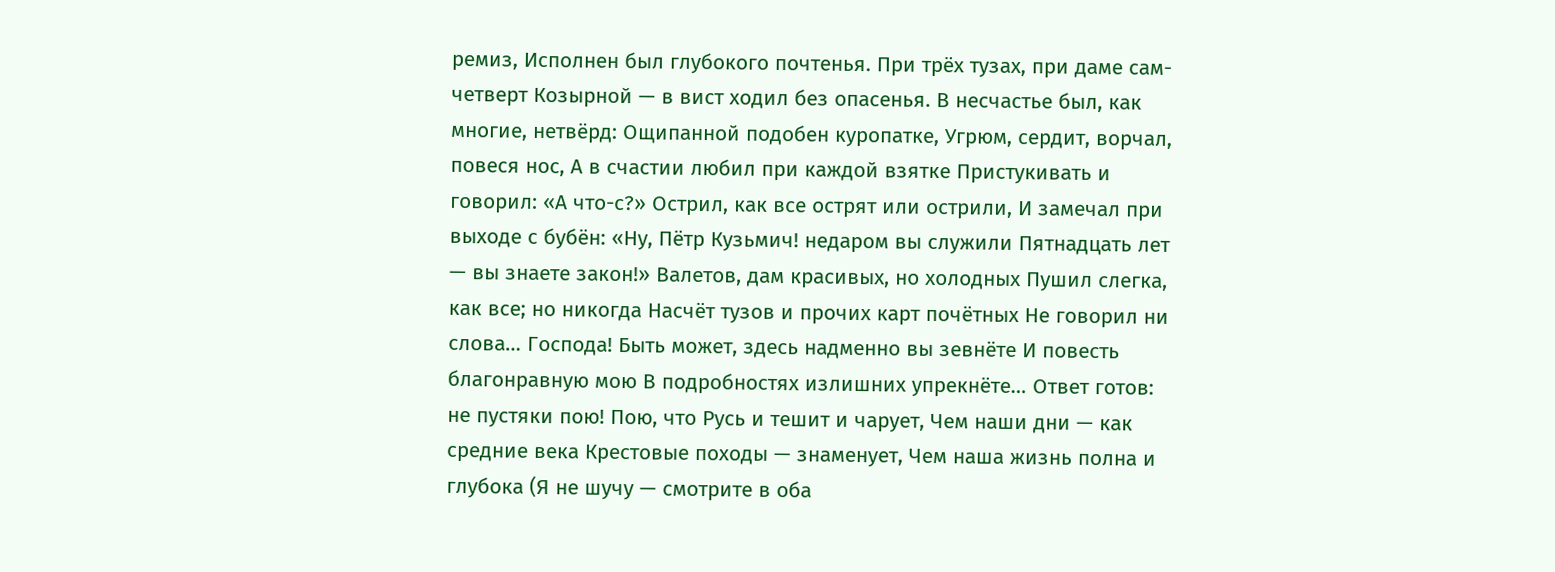ремиз, Исполнен был глубокого почтенья. При трёх тузах, при даме сам-четверт Козырной — в вист ходил без опасенья. В несчастье был, как многие, нетвёрд: Ощипанной подобен куропатке, Угрюм, сердит, ворчал, повеся нос, А в счастии любил при каждой взятке Пристукивать и говорил: «А что-с?» Острил, как все острят или острили, И замечал при выходе с бубён: «Ну, Пётр Кузьмич! недаром вы служили Пятнадцать лет — вы знаете закон!» Валетов, дам красивых, но холодных Пушил слегка, как все; но никогда Насчёт тузов и прочих карт почётных Не говорил ни слова… Господа! Быть может, здесь надменно вы зевнёте И повесть благонравную мою В подробностях излишних упрекнёте… Ответ готов: не пустяки пою! Пою, что Русь и тешит и чарует, Чем наши дни — как средние века Крестовые походы — знаменует, Чем наша жизнь полна и глубока (Я не шучу — смотрите в оба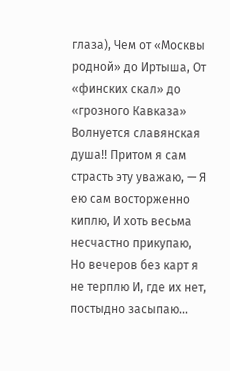глаза), Чем от «Москвы родной» до Иртыша, От «финских скал» до «грозного Кавказа» Волнуется славянская душа!! Притом я сам страсть эту уважаю, — Я ею сам восторженно киплю, И хоть весьма несчастно прикупаю, Но вечеров без карт я не терплю И, где их нет, постыдно засыпаю…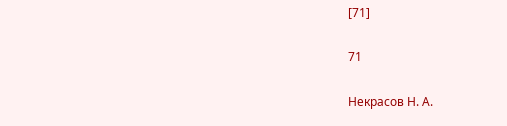[71]

71

Некрасов Н. А.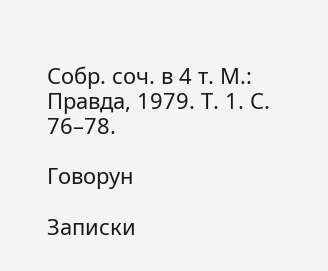Собр. соч. в 4 т. М.: Правда, 1979. Т. 1. С. 76–78.

Говорун

Записки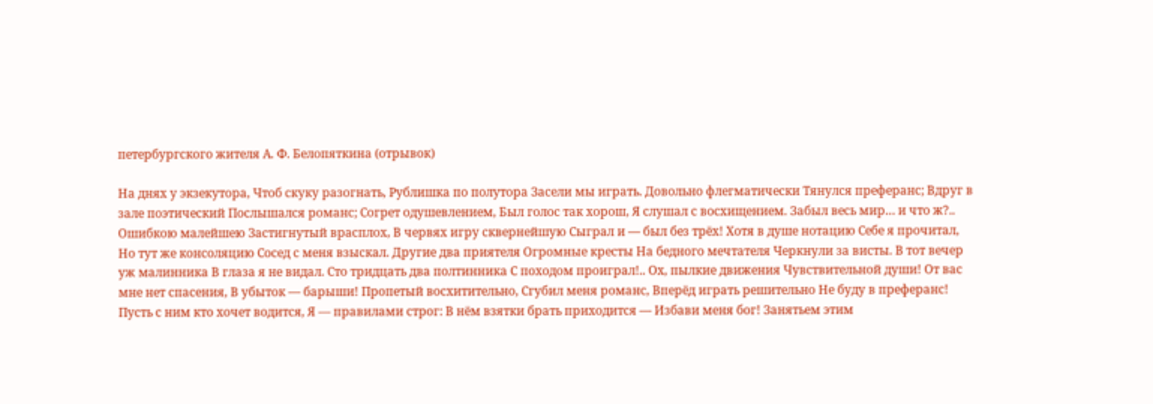петербургского жителя А. Ф. Белопяткина (отрывок)

На днях у экзекутора, Чтоб скуку разогнать, Рублишка по полутора Засели мы играть. Довольно флегматически Тянулся преферанс; Вдруг в зале поэтический Послышался романс; Согрет одушевлением, Был голос так хорош, Я слушал с восхищением. Забыл весь мир… и что ж?.. Ошибкою малейшею Застигнутый врасплох, В червях игру сквернейшую Сыграл и — был без трёх! Хотя в душе нотацию Себе я прочитал, Но тут же консоляцию Сосед с меня взыскал. Другие два приятеля Огромные кресты На бедного мечтателя Черкнули за висты. В тот вечер уж малинника В глаза я не видал. Сто тридцать два полтинника С походом проиграл!.. Ох, пылкие движения Чувствительной души! От вас мне нет спасения, В убыток — барыши! Пропетый восхитительно, Сгубил меня романс, Вперёд играть решительно Не буду в преферанс! Пусть с ним кто хочет водится, Я — правилами строг: В нём взятки брать приходится — Избави меня бог! Занятьем этим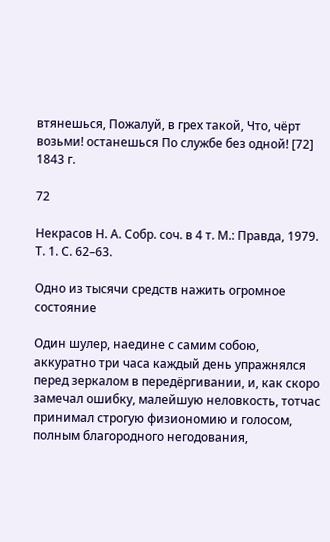втянешься, Пожалуй, в грех такой, Что, чёрт возьми! останешься По службе без одной! [72] 1843 г.

72

Некрасов Н. А. Собр. соч. в 4 т. М.: Правда, 1979. Т. 1. С. 62–63.

Одно из тысячи средств нажить огромное состояние

Один шулер, наедине с самим собою, аккуратно три часа каждый день упражнялся перед зеркалом в передёргивании, и, как скоро замечал ошибку, малейшую неловкость, тотчас принимал строгую физиономию и голосом, полным благородного негодования,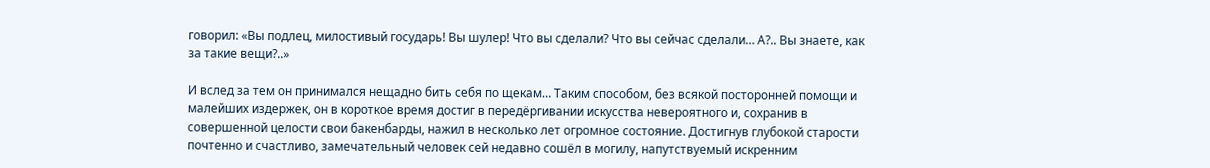говорил: «Вы подлец, милостивый государь! Вы шулер! Что вы сделали? Что вы сейчас сделали… А?.. Вы знаете, как за такие вещи?..»

И вслед за тем он принимался нещадно бить себя по щекам… Таким способом, без всякой посторонней помощи и малейших издержек, он в короткое время достиг в передёргивании искусства невероятного и, сохранив в совершенной целости свои бакенбарды, нажил в несколько лет огромное состояние. Достигнув глубокой старости почтенно и счастливо, замечательный человек сей недавно сошёл в могилу, напутствуемый искренним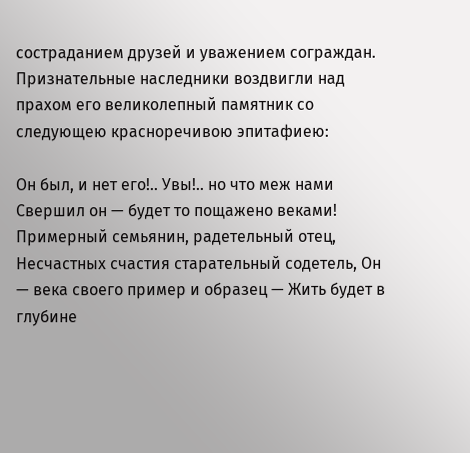состраданием друзей и уважением сограждан. Признательные наследники воздвигли над прахом его великолепный памятник со следующею красноречивою эпитафиею:

Он был, и нет его!.. Увы!.. но что меж нами Свершил он — будет то пощажено веками! Примерный семьянин, радетельный отец, Несчастных счастия старательный содетель, Он — века своего пример и образец — Жить будет в глубине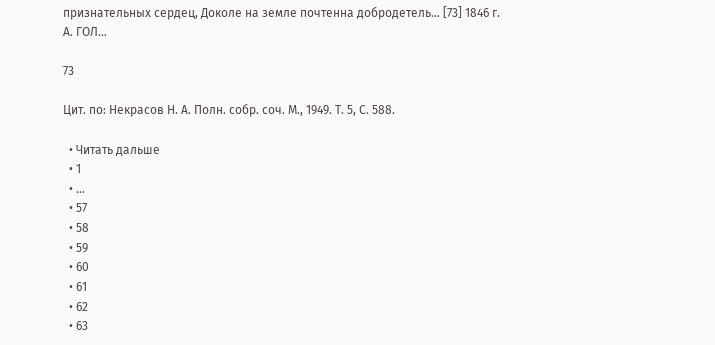признательных сердец, Доколе на земле почтенна добродетель… [73] 1846 г.
А. ГОЛ…

73

Цит. по: Некрасов Н. А. Полн. собр. соч. М., 1949. Т. 5, С. 588.

  • Читать дальше
  • 1
  • ...
  • 57
  • 58
  • 59
  • 60
  • 61
  • 62
  • 63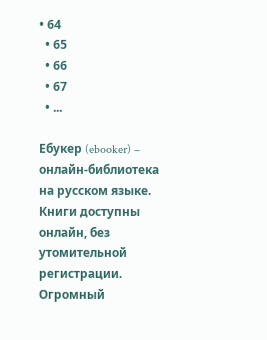• 64
  • 65
  • 66
  • 67
  • ...

Ебукер (ebooker) – онлайн-библиотека на русском языке. Книги доступны онлайн, без утомительной регистрации. Огромный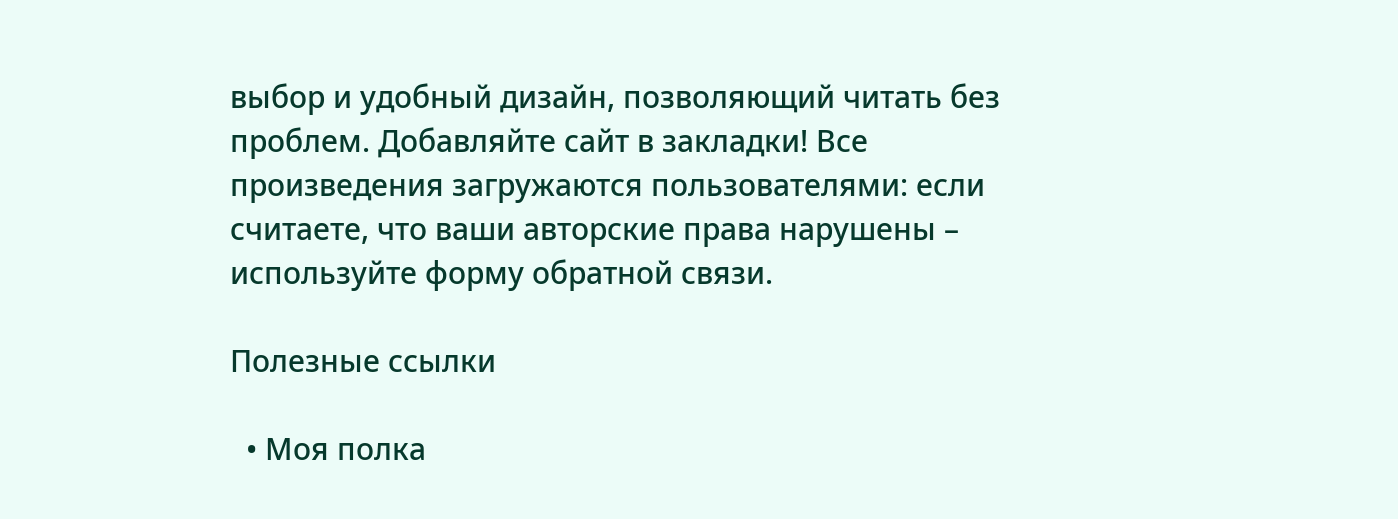выбор и удобный дизайн, позволяющий читать без проблем. Добавляйте сайт в закладки! Все произведения загружаются пользователями: если считаете, что ваши авторские права нарушены – используйте форму обратной связи.

Полезные ссылки

  • Моя полка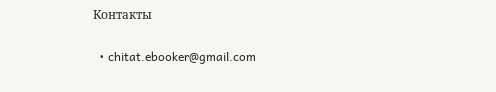Контакты

  • chitat.ebooker@gmail.com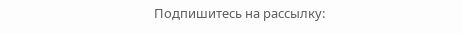Подпишитесь на рассылку: